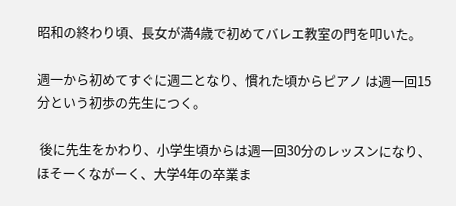昭和の終わり頃、長女が満4歳で初めてバレエ教室の門を叩いた。

週一から初めてすぐに週二となり、慣れた頃からピアノ は週一回15分という初歩の先生につく。

 後に先生をかわり、小学生頃からは週一回30分のレッスンになり、ほそーくながーく、大学4年の卒業ま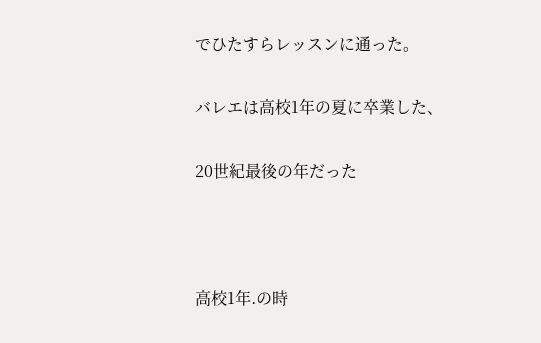でひたすらレッスンに通った。

バレエは高校1年の夏に卒業した、

20世紀最後の年だった



高校1年.の時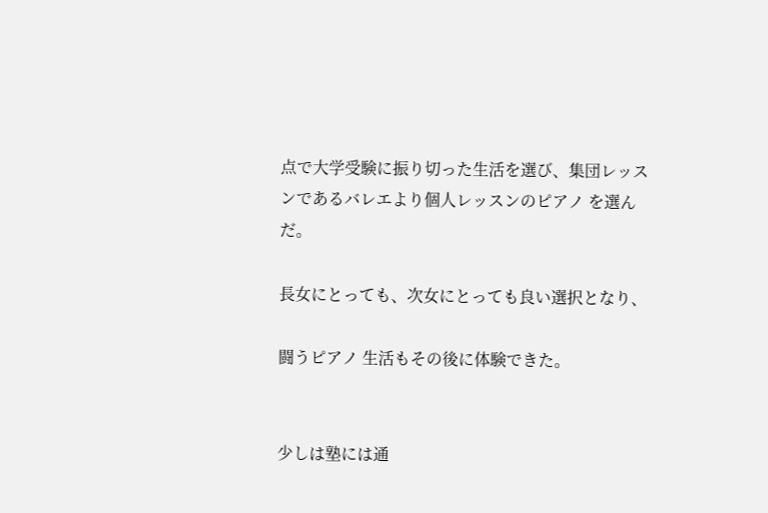点で大学受験に振り切った生活を選び、集団レッスンであるバレエより個人レッスンのピアノ を選んだ。

長女にとっても、次女にとっても良い選択となり、

闘うピアノ 生活もその後に体験できた。


少しは塾には通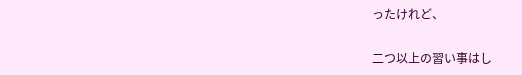ったけれど、

二つ以上の習い事はし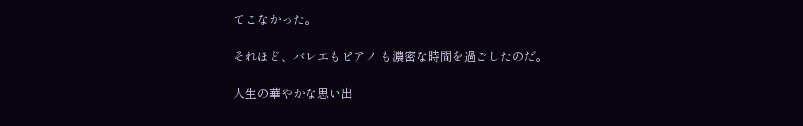てこなかった。

それほど、バレエもピアノ も濃密な時間を過ごしたのだ。

人生の華やかな思い出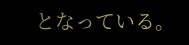となっている。